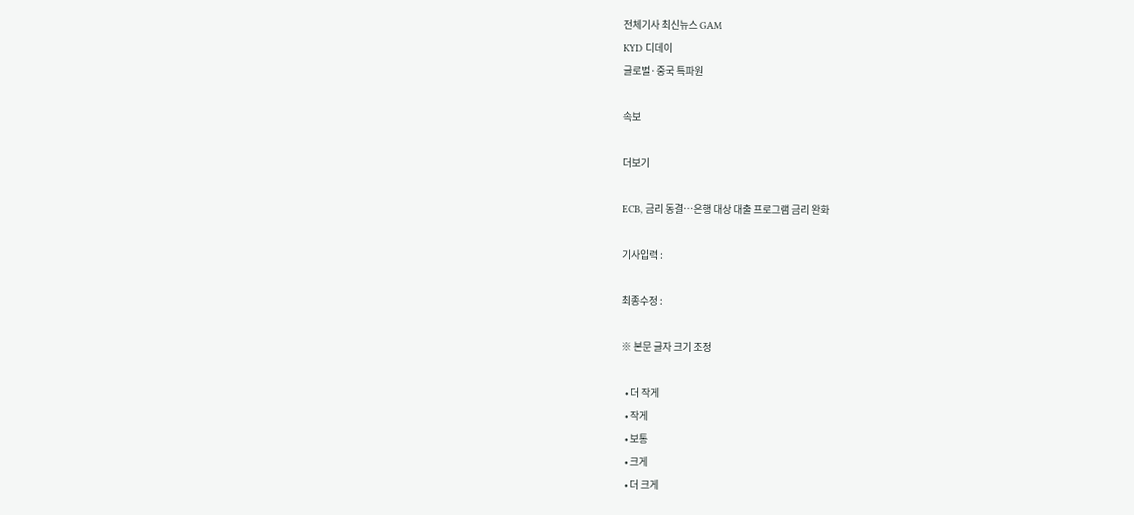전체기사 최신뉴스 GAM
KYD 디데이
글로벌·중국 특파원

속보

더보기

ECB, 금리 동결…은행 대상 대출 프로그램 금리 완화

기사입력 :

최종수정 :

※ 본문 글자 크기 조정

  • 더 작게
  • 작게
  • 보통
  • 크게
  • 더 크게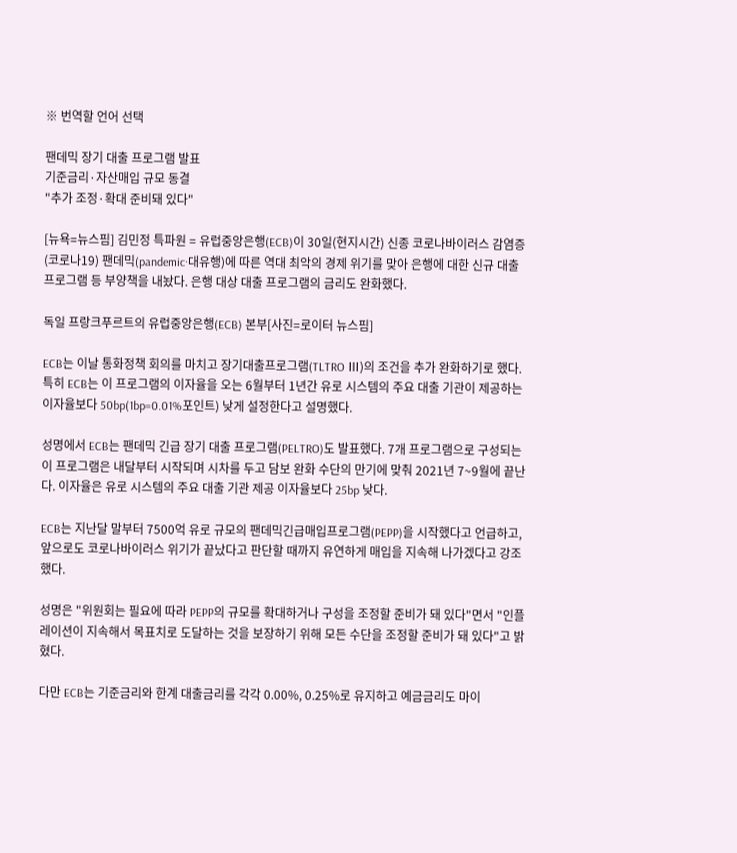※ 번역할 언어 선택

팬데믹 장기 대출 프로그램 발표
기준금리·자산매입 규모 동결
"추가 조정·확대 준비돼 있다"

[뉴욕=뉴스핌] 김민정 특파원 = 유럽중앙은행(ECB)이 30일(현지시간) 신종 코로나바이러스 감염증(코로나19) 팬데믹(pandemic·대유행)에 따른 역대 최악의 경제 위기를 맞아 은행에 대한 신규 대출 프로그램 등 부양책을 내놨다. 은행 대상 대출 프로그램의 금리도 완화했다.

독일 프랑크푸르트의 유럽중앙은행(ECB) 본부[사진=로이터 뉴스핌]

ECB는 이날 통화정책 회의를 마치고 장기대출프로그램(TLTRO Ⅲ)의 조건을 추가 완화하기로 했다. 특히 ECB는 이 프로그램의 이자율을 오는 6월부터 1년간 유로 시스템의 주요 대출 기관이 제공하는 이자율보다 50bp(1bp=0.01%포인트) 낮게 설정한다고 설명했다.

성명에서 ECB는 팬데믹 긴급 장기 대출 프로그램(PELTRO)도 발표했다. 7개 프로그램으로 구성되는 이 프로그램은 내달부터 시작되며 시차를 두고 담보 완화 수단의 만기에 맞춰 2021년 7~9월에 끝난다. 이자율은 유로 시스템의 주요 대출 기관 제공 이자율보다 25bp 낮다.

ECB는 지난달 말부터 7500억 유로 규모의 팬데믹긴급매입프로그램(PEPP)을 시작했다고 언급하고, 앞으로도 코로나바이러스 위기가 끝났다고 판단할 때까지 유연하게 매입을 지속해 나가겠다고 강조했다.

성명은 "위원회는 필요에 따라 PEPP의 규모를 확대하거나 구성을 조정할 준비가 돼 있다"면서 "인플레이션이 지속해서 목표치로 도달하는 것을 보장하기 위해 모든 수단을 조정할 준비가 돼 있다"고 밝혔다.

다만 ECB는 기준금리와 한계 대출금리를 각각 0.00%, 0.25%로 유지하고 예금금리도 마이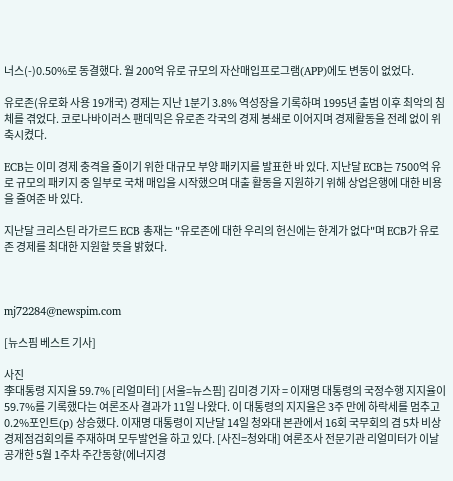너스(-)0.50%로 동결했다. 월 200억 유로 규모의 자산매입프로그램(APP)에도 변동이 없었다.

유로존(유로화 사용 19개국) 경제는 지난 1분기 3.8% 역성장을 기록하며 1995년 출범 이후 최악의 침체를 겪었다. 코로나바이러스 팬데믹은 유로존 각국의 경제 봉쇄로 이어지며 경제활동을 전례 없이 위축시켰다.

ECB는 이미 경제 충격을 줄이기 위한 대규모 부양 패키지를 발표한 바 있다. 지난달 ECB는 7500억 유로 규모의 패키지 중 일부로 국채 매입을 시작했으며 대출 활동을 지원하기 위해 상업은행에 대한 비용을 줄여준 바 있다.

지난달 크리스틴 라가르드 ECB 총재는 "유로존에 대한 우리의 헌신에는 한계가 없다"며 ECB가 유로존 경제를 최대한 지원할 뜻을 밝혔다.



mj72284@newspim.com

[뉴스핌 베스트 기사]

사진
李대통령 지지율 59.7% [리얼미터] [서울=뉴스핌] 김미경 기자 = 이재명 대통령의 국정수행 지지율이 59.7%를 기록했다는 여론조사 결과가 11일 나왔다. 이 대통령의 지지율은 3주 만에 하락세를 멈추고 0.2%포인트(p) 상승했다. 이재명 대통령이 지난달 14일 청와대 본관에서 16회 국무회의 겸 5차 비상경제점검회의를 주재하며 모두발언을 하고 있다. [사진=청와대] 여론조사 전문기관 리얼미터가 이날 공개한 5월 1주차 주간동향(에너지경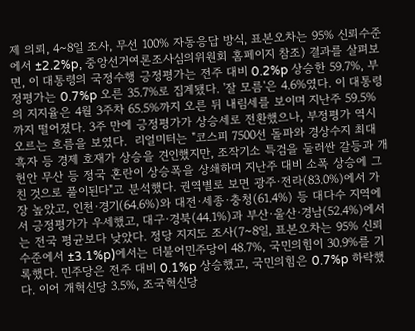제 의뢰, 4~8일 조사, 무선 100% 자동응답 방식, 표본오차는 95% 신뢰수준에서 ±2.2%p, 중앙선거여론조사심의위원회 홈페이지 참조) 결과를 살펴보면, 이 대통령의 국정수행 긍정평가는 전주 대비 0.2%p 상승한 59.7%, 부정평가는 0.7%p 오른 35.7%로 집계됐다. '잘 모름'은 4.6%였다. 이 대통령의 지지율은 4월 3주차 65.5%까지 오른 뒤 내림세를 보이며 지난주 59.5%까지 떨어졌다. 3주 만에 긍정평가가 상승세로 전환했으나, 부정평가 역시 오르는 흐름을 보였다.  리얼미터는 "코스피 7500선 돌파와 경상수지 최대 흑자 등 경제 호재가 상승을 견인했지만, 조작기소 특검을 둘러싼 갈등과 개헌안 무산 등 정국 혼란이 상승폭을 상쇄하며 지난주 대비 소폭 상승에 그친 것으로 풀이된다"고 분석했다. 권역별로 보면 광주·전라(83.0%)에서 가장 높았고, 인천·경기(64.6%)와 대전·세종·충청(61.4%) 등 대다수 지역에서 긍정평가가 우세했고, 대구·경북(44.1%)과 부산·울산·경남(52.4%)에서는 전국 평균보다 낮았다. 정당 지지도 조사(7~8일, 표본오차는 95% 신뢰수준에서 ±3.1%p)에서는 더불어민주당이 48.7%, 국민의힘이 30.9%를 기록했다. 민주당은 전주 대비 0.1%p 상승했고, 국민의힘은 0.7%p 하락했다. 이어 개혁신당 3.5%, 조국혁신당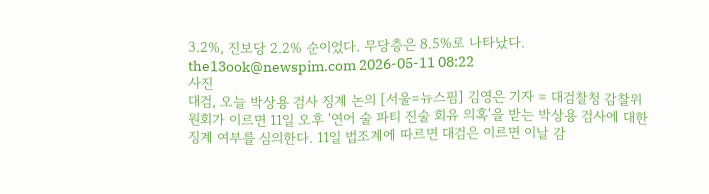3.2%, 진보당 2.2% 순이었다. 무당층은 8.5%로 나타났다.   the13ook@newspim.com 2026-05-11 08:22
사진
대검, 오늘 박상용 검사 징계 논의 [서울=뉴스핌] 김영은 기자 = 대검찰청 감찰위원회가 이르면 11일 오후 '연어 술 파티 진술 회유 의혹'을 받는 박상용 검사에 대한 징계 여부를 심의한다. 11일 법조계에 따르면 대검은 이르면 이날 감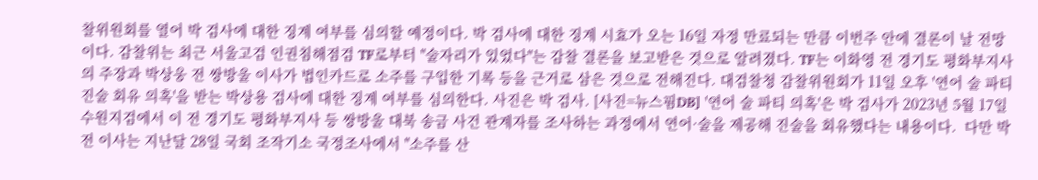찰위원회를 열어 박 검사에 대한 징계 여부를 심의할 예정이다. 박 검사에 대한 징계 시효가 오는 16일 자정 만료되는 만큼 이번주 안에 결론이 날 전망이다. 감찰위는 최근 서울고검 인권침해점검 TF로부터 "술자리가 있었다"는 감찰 결론을 보고받은 것으로 알려졌다. TF는 이화영 전 경기도 평화부지사의 주장과 박상웅 전 쌍방울 이사가 법인카드로 소주를 구입한 기록 등을 근거로 삼은 것으로 전해진다. 대검찰청 감찰위원회가 11일 오후 '연어 술 파티 진술 회유 의혹'을 받는 박상용 검사에 대한 징계 여부를 심의한다. 사진은 박 검사. [사진=뉴스핌DB] '연어 술 파티 의혹'은 박 검사가 2023년 5월 17일 수원지검에서 이 전 경기도 평화부지사 등 쌍방울 대북 송금 사건 관계자를 조사하는 과정에서 연어·술을 제공해 진술을 회유했다는 내용이다.  다만 박 전 이사는 지난달 28일 국회 조작기소 국정조사에서 "소주를 산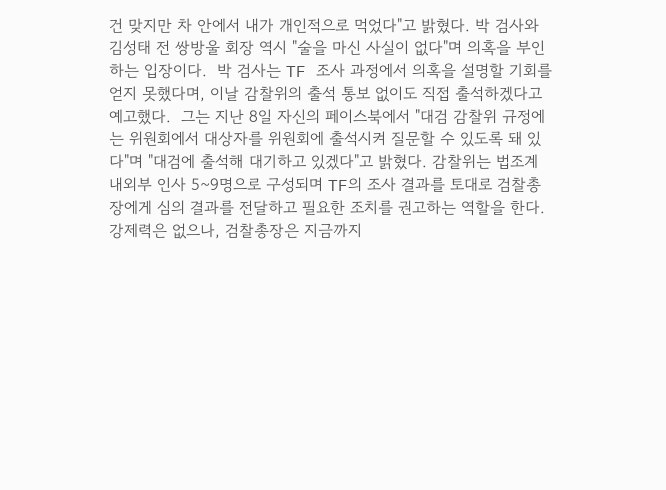건 맞지만 차 안에서 내가 개인적으로 먹었다"고 밝혔다. 박 검사와 김성태 전 쌍방울 회장 역시 "술을 마신 사실이 없다"며 의혹을 부인하는 입장이다.  박 검사는 TF 조사 과정에서 의혹을 설명할 기회를 얻지 못했다며, 이날 감찰위의 출석 통보 없이도 직접 출석하겠다고 예고했다.  그는 지난 8일 자신의 페이스북에서 "대검 감찰위 규정에는 위원회에서 대상자를 위원회에 출석시켜 질문할 수 있도록 돼 있다"며 "대검에 출석해 대기하고 있겠다"고 밝혔다. 감찰위는 법조계 내외부 인사 5~9명으로 구성되며 TF의 조사 결과를 토대로 검찰총장에게 심의 결과를 전달하고 필요한 조치를 권고하는 역할을 한다. 강제력은 없으나, 검찰총장은 지금까지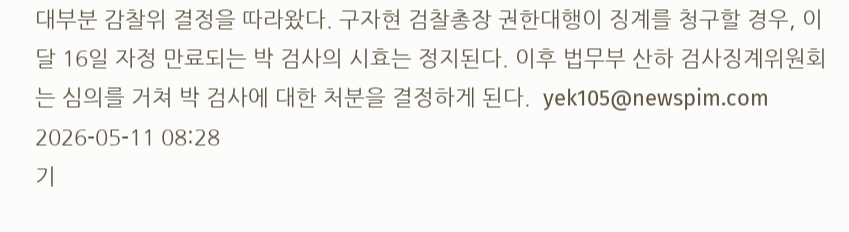대부분 감찰위 결정을 따라왔다. 구자현 검찰총장 권한대행이 징계를 청구할 경우, 이달 16일 자정 만료되는 박 검사의 시효는 정지된다. 이후 법무부 산하 검사징계위원회는 심의를 거쳐 박 검사에 대한 처분을 결정하게 된다.  yek105@newspim.com 2026-05-11 08:28
기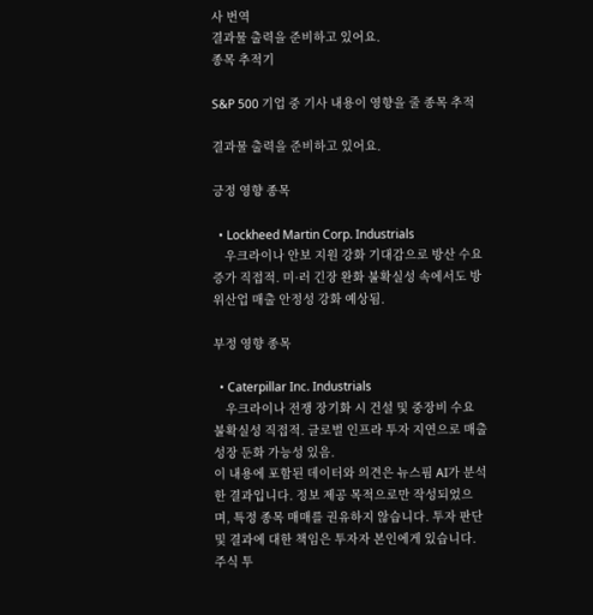사 번역
결과물 출력을 준비하고 있어요.
종목 추적기

S&P 500 기업 중 기사 내용이 영향을 줄 종목 추적

결과물 출력을 준비하고 있어요.

긍정 영향 종목

  • Lockheed Martin Corp. Industrials
    우크라이나 안보 지원 강화 기대감으로 방산 수요 증가 직접적. 미·러 긴장 완화 불확실성 속에서도 방위산업 매출 안정성 강화 예상됨.

부정 영향 종목

  • Caterpillar Inc. Industrials
    우크라이나 전쟁 장기화 시 건설 및 중장비 수요 불확실성 직접적. 글로벌 인프라 투자 지연으로 매출 성장 둔화 가능성 있음.
이 내용에 포함된 데이터와 의견은 뉴스핌 AI가 분석한 결과입니다. 정보 제공 목적으로만 작성되었으며, 특정 종목 매매를 권유하지 않습니다. 투자 판단 및 결과에 대한 책임은 투자자 본인에게 있습니다. 주식 투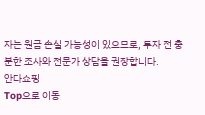자는 원금 손실 가능성이 있으므로, 투자 전 충분한 조사와 전문가 상담을 권장합니다.
안다쇼핑
Top으로 이동